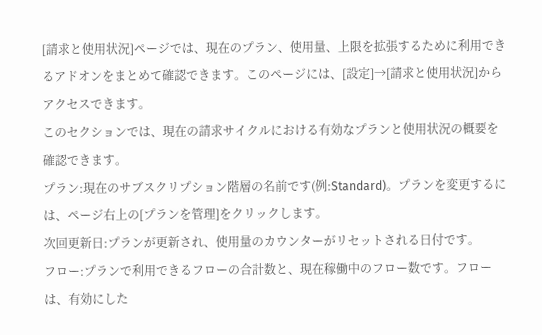[請求と使用状況]ページでは、現在のプラン、使用量、上限を拡張するために利用できるアドオンをまとめて確認できます。このページには、[設定]→[請求と使用状況]からアクセスできます。
このセクションでは、現在の請求サイクルにおける有効なプランと使用状況の概要を確認できます。
プラン:現在のサブスクリプション階層の名前です(例:Standard)。プランを変更するには、ページ右上の[プランを管理]をクリックします。
次回更新日:プランが更新され、使用量のカウンターがリセットされる日付です。
フロー:プランで利用できるフローの合計数と、現在稼働中のフロー数です。フローは、有効にした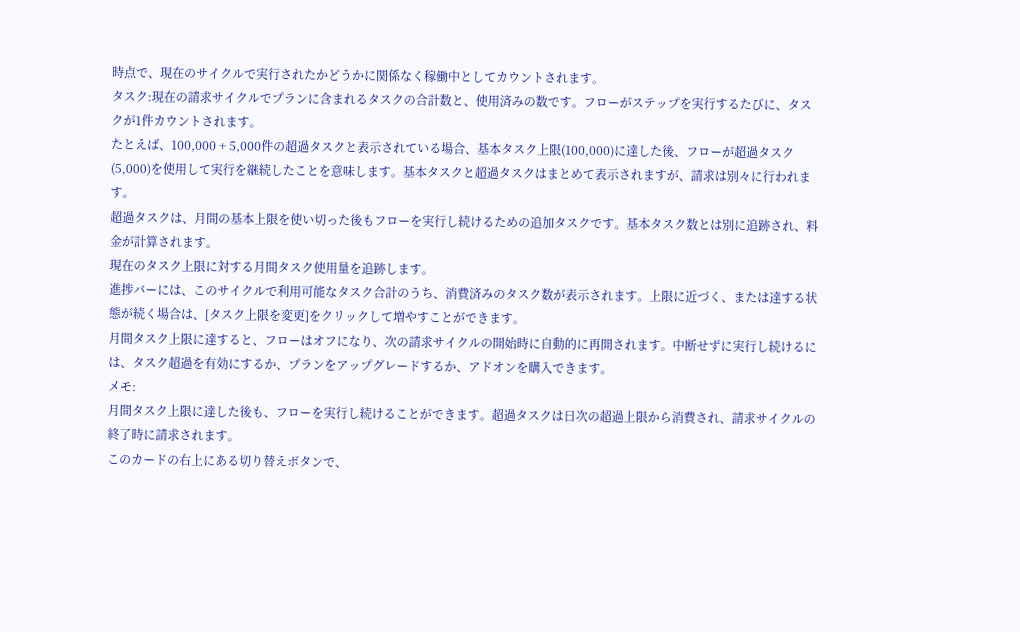時点で、現在のサイクルで実行されたかどうかに関係なく稼働中としてカウントされます。
タスク:現在の請求サイクルでプランに含まれるタスクの合計数と、使用済みの数です。フローがステップを実行するたびに、タスクが1件カウントされます。
たとえば、100,000 + 5,000件の超過タスクと表示されている場合、基本タスク上限(100,000)に達した後、フローが超過タスク(5,000)を使用して実行を継続したことを意味します。基本タスクと超過タスクはまとめて表示されますが、請求は別々に行われます。
超過タスクは、月間の基本上限を使い切った後もフローを実行し続けるための追加タスクです。基本タスク数とは別に追跡され、料金が計算されます。
現在のタスク上限に対する月間タスク使用量を追跡します。
進捗バーには、このサイクルで利用可能なタスク合計のうち、消費済みのタスク数が表示されます。上限に近づく、または達する状態が続く場合は、[タスク上限を変更]をクリックして増やすことができます。
月間タスク上限に達すると、フローはオフになり、次の請求サイクルの開始時に自動的に再開されます。中断せずに実行し続けるには、タスク超過を有効にするか、プランをアップグレードするか、アドオンを購入できます。
メモ:
月間タスク上限に達した後も、フローを実行し続けることができます。超過タスクは日次の超過上限から消費され、請求サイクルの終了時に請求されます。
このカードの右上にある切り替えボタンで、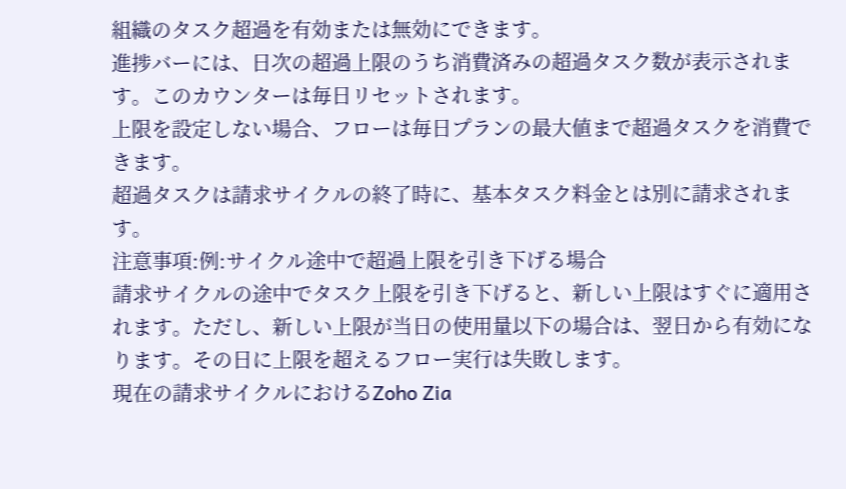組織のタスク超過を有効または無効にできます。
進捗バーには、日次の超過上限のうち消費済みの超過タスク数が表示されます。このカウンターは毎日リセットされます。
上限を設定しない場合、フローは毎日プランの最大値まで超過タスクを消費できます。
超過タスクは請求サイクルの終了時に、基本タスク料金とは別に請求されます。
注意事項:例:サイクル途中で超過上限を引き下げる場合
請求サイクルの途中でタスク上限を引き下げると、新しい上限はすぐに適用されます。ただし、新しい上限が当日の使用量以下の場合は、翌日から有効になります。その日に上限を超えるフロー実行は失敗します。
現在の請求サイクルにおけるZoho Zia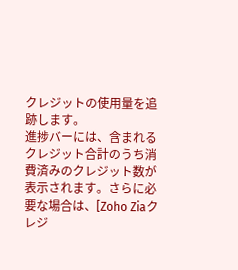クレジットの使用量を追跡します。
進捗バーには、含まれるクレジット合計のうち消費済みのクレジット数が表示されます。さらに必要な場合は、[Zoho Ziaクレジ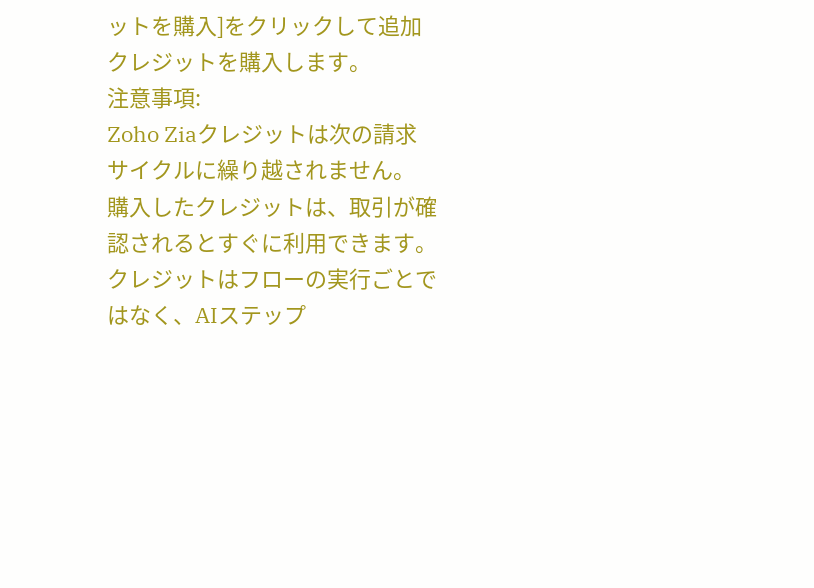ットを購入]をクリックして追加クレジットを購入します。
注意事項:
Zoho Ziaクレジットは次の請求サイクルに繰り越されません。
購入したクレジットは、取引が確認されるとすぐに利用できます。
クレジットはフローの実行ごとではなく、AIステップ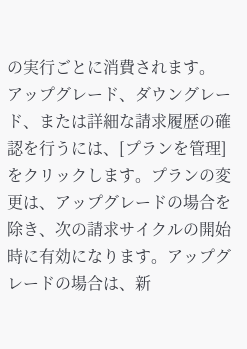の実行ごとに消費されます。
アップグレード、ダウングレード、または詳細な請求履歴の確認を行うには、[プランを管理]をクリックします。プランの変更は、アップグレードの場合を除き、次の請求サイクルの開始時に有効になります。アップグレードの場合は、新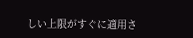しい上限がすぐに適用さ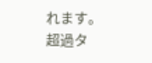れます。
超過タ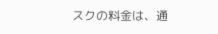スクの料金は、通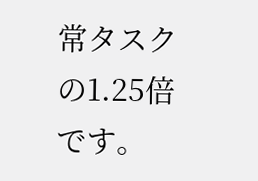常タスクの1.25倍です。